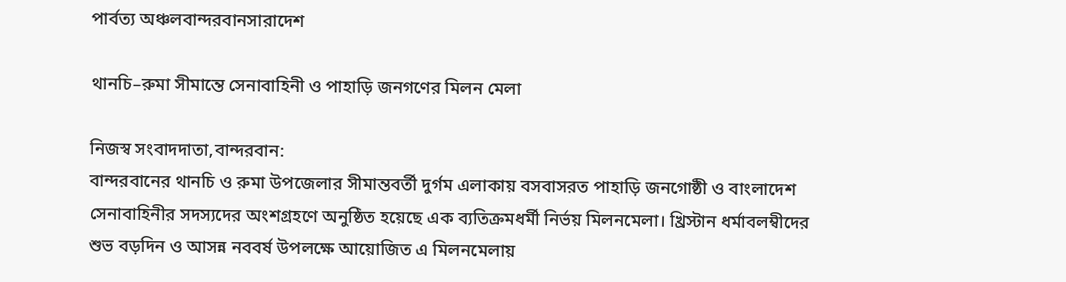পার্বত্য অঞ্চলবান্দরবানসারাদেশ

থানচি–রুমা সীমান্তে সেনাবাহিনী ও পাহাড়ি জনগণের মিলন মেলা

নিজস্ব সংবাদদাতা,বান্দরবান:
বান্দরবানের থানচি ও রুমা উপজেলার সীমান্তবর্তী দুর্গম এলাকায় বসবাসরত পাহাড়ি জনগোষ্ঠী ও বাংলাদেশ সেনাবাহিনীর সদস্যদের অংশগ্রহণে অনুষ্ঠিত হয়েছে এক ব্যতিক্রমধর্মী নির্ভয় মিলনমেলা। খ্রিস্টান ধর্মাবলম্বীদের শুভ বড়দিন ও আসন্ন নববর্ষ উপলক্ষে আয়োজিত এ মিলনমেলায়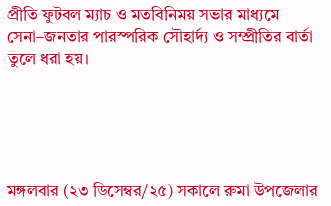প্রীতি ফুটবল ম্যাচ ও মতবিনিময় সভার মাধ্যমে সেনা–জনতার পারস্পরিক সৌহার্দ্য ও সম্প্রীতির বার্তা তুলে ধরা হয়।





মঙ্গলবার (২৩ ডিসেম্বর/২৫) সকালে রুমা উপজেলার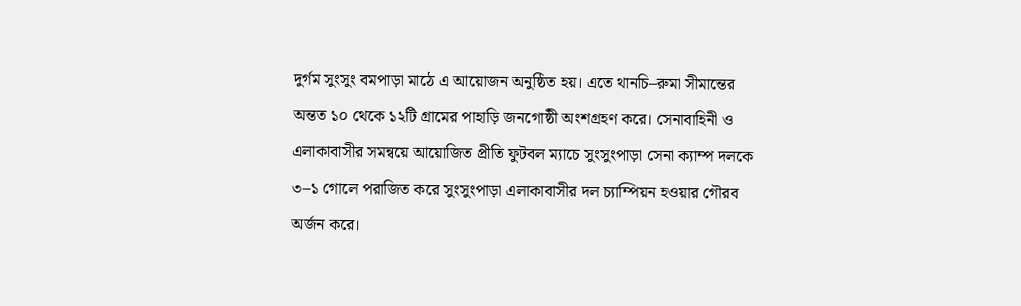দুর্গম সুংসুং বমপাড়া মাঠে এ আয়োজন অনুষ্ঠিত হয়। এতে থানচি–রুমা সীমান্তের অন্তত ১০ থেকে ১২টি গ্রামের পাহাড়ি জনগোষ্ঠী অংশগ্রহণ করে। সেনাবাহিনী ও এলাকাবাসীর সমন্বয়ে আয়োজিত প্রীতি ফুটবল ম্যাচে সুংসুংপাড়া সেনা ক্যাম্প দলকে ৩–১ গোলে পরাজিত করে সুংসুংপাড়া এলাকাবাসীর দল চ্যাম্পিয়ন হওয়ার গৌরব অর্জন করে।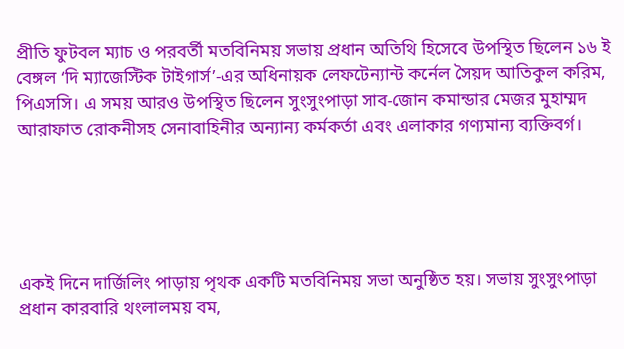প্রীতি ফুটবল ম্যাচ ও পরবর্তী মতবিনিময় সভায় প্রধান অতিথি হিসেবে উপস্থিত ছিলেন ১৬ ই বেঙ্গল ‘দি ম্যাজেস্টিক টাইগার্স’-এর অধিনায়ক লেফটেন্যান্ট কর্নেল সৈয়দ আতিকুল করিম, পিএসসি। এ সময় আরও উপস্থিত ছিলেন সুংসুংপাড়া সাব-জোন কমান্ডার মেজর মুহাম্মদ আরাফাত রোকনীসহ সেনাবাহিনীর অন্যান্য কর্মকর্তা এবং এলাকার গণ্যমান্য ব্যক্তিবর্গ।





একই দিনে দার্জিলিং পাড়ায় পৃথক একটি মতবিনিময় সভা অনুষ্ঠিত হয়। সভায় সুংসুংপাড়া প্রধান কারবারি থংলালময় বম,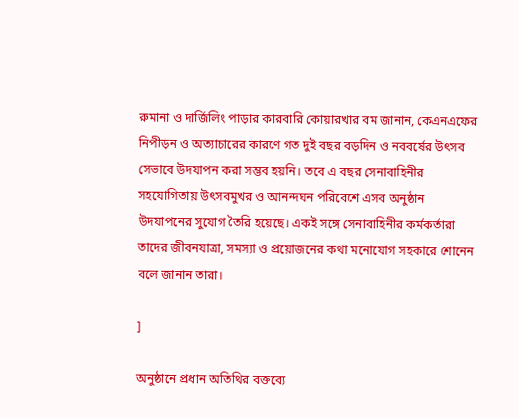রুমানা ও দার্জিলিং পাড়ার কারবারি কোয়ারখার বম জানান, কেএনএফের নিপীড়ন ও অত্যাচারের কারণে গত দুই বছর বড়দিন ও নববর্ষের উৎসব সেভাবে উদযাপন করা সম্ভব হয়নি। তবে এ বছর সেনাবাহিনীর সহযোগিতায় উৎসবমুখর ও আনন্দঘন পরিবেশে এসব অনুষ্ঠান উদযাপনের সুযোগ তৈরি হয়েছে। একই সঙ্গে সেনাবাহিনীর কর্মকর্তারা তাদের জীবনযাত্রা, সমস্যা ও প্রয়োজনের কথা মনোযোগ সহকারে শোনেন বলে জানান তারা।

]

অনুষ্ঠানে প্রধান অতিথির বক্তব্যে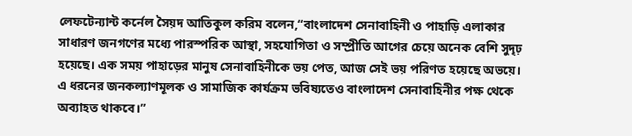লেফটেন্যান্ট কর্নেল সৈয়দ আতিকুল করিম বলেন,“বাংলাদেশ সেনাবাহিনী ও পাহাড়ি এলাকার সাধারণ জনগণের মধ্যে পারস্পরিক আস্থা, সহযোগিতা ও সম্প্রীতি আগের চেয়ে অনেক বেশি সুদৃঢ় হয়েছে। এক সময় পাহাড়ের মানুষ সেনাবাহিনীকে ভয় পেত, আজ সেই ভয় পরিণত হয়েছে অভয়ে। এ ধরনের জনকল্যাণমূলক ও সামাজিক কার্যক্রম ভবিষ্যতেও বাংলাদেশ সেনাবাহিনীর পক্ষ থেকে অব্যাহত থাকবে।”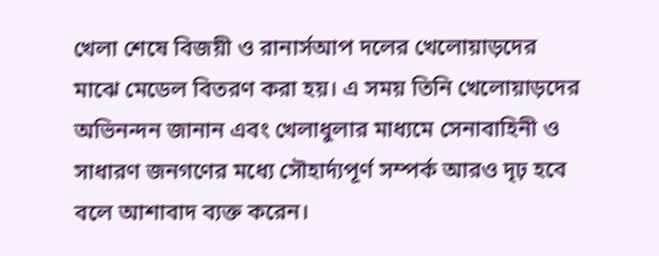খেলা শেষে বিজয়ী ও রানার্সআপ দলের খেলোয়াড়দের মাঝে মেডেল বিতরণ করা হয়। এ সময় তিনি খেলোয়াড়দের অভিনন্দন জানান এবং খেলাধুলার মাধ্যমে সেনাবাহিনী ও সাধারণ জনগণের মধ্যে সৌহার্দ্যপূর্ণ সম্পর্ক আরও দৃঢ় হবে বলে আশাবাদ ব্যক্ত করেন।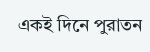একই দিনে পুরাতন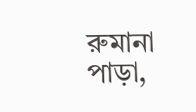রুমানা পাড়া,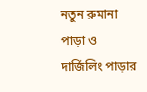নতুন রুমানা পাড়া ও দার্জিলিং পাড়ার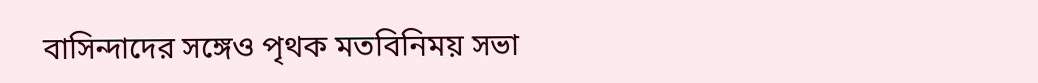বাসিন্দাদের সঙ্গেও পৃথক মতবিনিময় সভা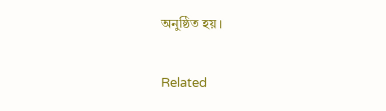অনুষ্ঠিত হয়।

Related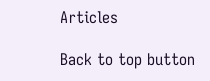Articles

Back to top button